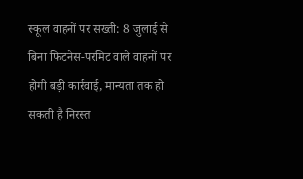स्कूल वाहनों पर सख्ती: 8 जुलाई से बिना फिटनेस-परमिट वाले वाहनों पर होगी बड़ी कार्रवाई, मान्यता तक हो सकती है निरस्त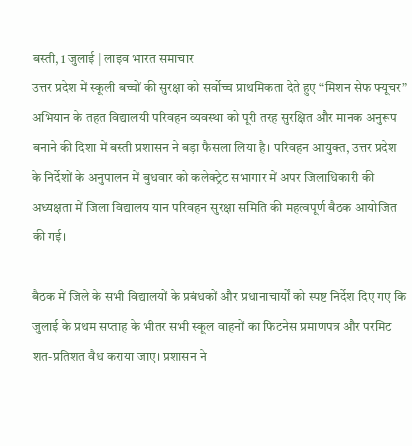बस्ती, 1 जुलाई | लाइव भारत समाचार
उत्तर प्रदेश में स्कूली बच्चों की सुरक्षा को सर्वोच्च प्राथमिकता देते हुए “मिशन सेफ फ्यूचर” अभियान के तहत विद्यालयी परिवहन व्यवस्था को पूरी तरह सुरक्षित और मानक अनुरूप बनाने की दिशा में बस्ती प्रशासन ने बड़ा फैसला लिया है। परिवहन आयुक्त, उत्तर प्रदेश के निर्देशों के अनुपालन में बुधवार को कलेक्ट्रेट सभागार में अपर जिलाधिकारी की अध्यक्षता में जिला विद्यालय यान परिवहन सुरक्षा समिति की महत्वपूर्ण बैठक आयोजित की गई।

बैठक में जिले के सभी विद्यालयों के प्रबंधकों और प्रधानाचार्यों को स्पष्ट निर्देश दिए गए कि जुलाई के प्रथम सप्ताह के भीतर सभी स्कूल वाहनों का फिटनेस प्रमाणपत्र और परमिट शत-प्रतिशत वैध कराया जाए। प्रशासन ने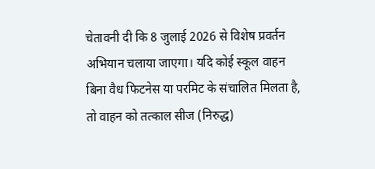चेतावनी दी कि 8 जुलाई 2026 से विशेष प्रवर्तन अभियान चलाया जाएगा। यदि कोई स्कूल वाहन बिना वैध फिटनेस या परमिट के संचालित मिलता है, तो वाहन को तत्काल सीज (निरुद्ध)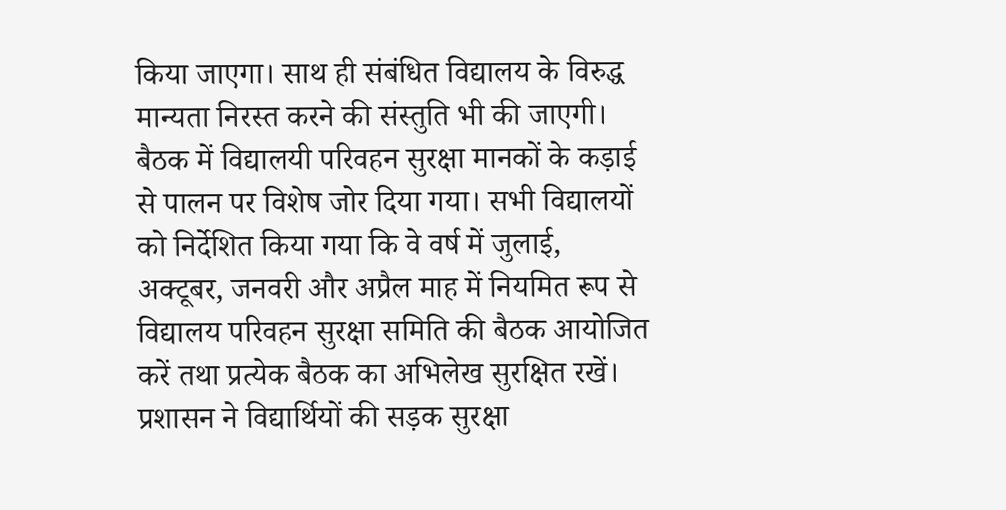किया जाएगा। साथ ही संबंधित विद्यालय के विरुद्ध मान्यता निरस्त करने की संस्तुति भी की जाएगी।
बैठक में विद्यालयी परिवहन सुरक्षा मानकों के कड़ाई से पालन पर विशेष जोर दिया गया। सभी विद्यालयों को निर्देशित किया गया कि वे वर्ष में जुलाई, अक्टूबर, जनवरी और अप्रैल माह में नियमित रूप से विद्यालय परिवहन सुरक्षा समिति की बैठक आयोजित करें तथा प्रत्येक बैठक का अभिलेख सुरक्षित रखें।
प्रशासन ने विद्यार्थियों की सड़क सुरक्षा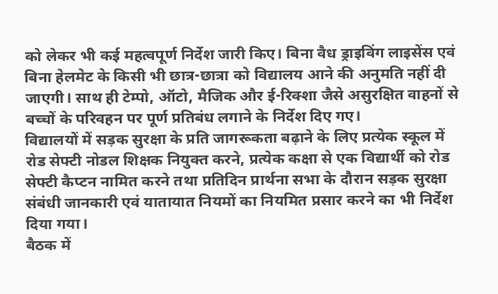को लेकर भी कई महत्वपूर्ण निर्देश जारी किए। बिना वैध ड्राइविंग लाइसेंस एवं बिना हेलमेट के किसी भी छात्र-छात्रा को विद्यालय आने की अनुमति नहीं दी जाएगी। साथ ही टेम्पो, ऑटो, मैजिक और ई-रिक्शा जैसे असुरक्षित वाहनों से बच्चों के परिवहन पर पूर्ण प्रतिबंध लगाने के निर्देश दिए गए।
विद्यालयों में सड़क सुरक्षा के प्रति जागरूकता बढ़ाने के लिए प्रत्येक स्कूल में रोड सेफ्टी नोडल शिक्षक नियुक्त करने, प्रत्येक कक्षा से एक विद्यार्थी को रोड सेफ्टी कैप्टन नामित करने तथा प्रतिदिन प्रार्थना सभा के दौरान सड़क सुरक्षा संबंधी जानकारी एवं यातायात नियमों का नियमित प्रसार करने का भी निर्देश दिया गया।
बैठक में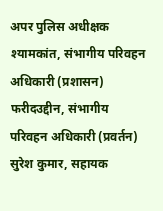अपर पुलिस अधीक्षक श्यामकांत, संभागीय परिवहन अधिकारी (प्रशासन) फरीदउद्दीन, संभागीय परिवहन अधिकारी (प्रवर्तन) सुरेश कुमार, सहायक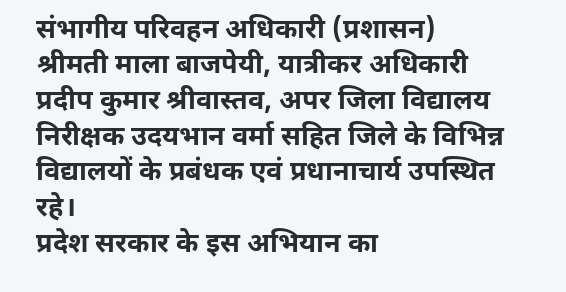संभागीय परिवहन अधिकारी (प्रशासन) श्रीमती माला बाजपेयी, यात्रीकर अधिकारी प्रदीप कुमार श्रीवास्तव, अपर जिला विद्यालय निरीक्षक उदयभान वर्मा सहित जिले के विभिन्न विद्यालयों के प्रबंधक एवं प्रधानाचार्य उपस्थित रहे।
प्रदेश सरकार के इस अभियान का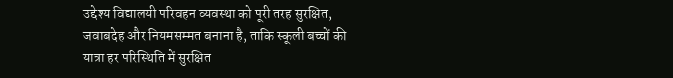उद्देश्य विद्यालयी परिवहन व्यवस्था को पूरी तरह सुरक्षित, जवाबदेह और नियमसम्मत बनाना है, ताकि स्कूली बच्चों की यात्रा हर परिस्थिति में सुरक्षित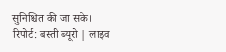सुनिश्चित की जा सके।
रिपोर्ट: बस्ती ब्यूरो | लाइव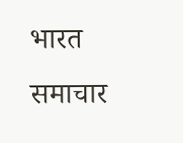भारत समाचार